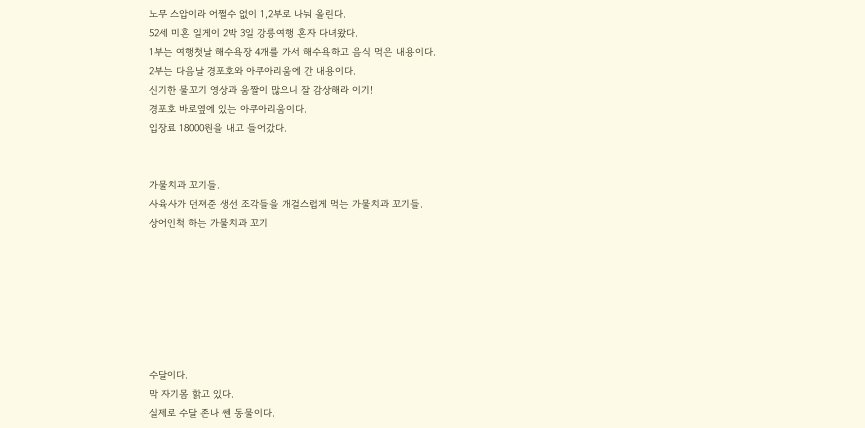노무 스압이라 어쩔수 없이 1,2부로 나눠 올린다.
52세 미혼 일게이 2박 3일 강릉여행 혼자 다녀왔다.
1부는 여행첫날 해수욕장 4개를 가서 해수욕하고 음식 먹은 내용이다.
2부는 다음날 경포호와 아쿠아리움에 간 내용이다.
신기한 물꼬기 영상과 움짤이 많으니 잘 감상해라 이기!
경포호 바로옆에 있는 아쿠아리움이다.
입장료 18000원을 내고 들어갔다.


가물치과 꼬기들.
사육사가 던져준 생선 조각들을 개걸스럽게 먹는 가물치과 꼬기들.
상어인척 하는 가물치과 꼬기







수달이다.
막 자기몸 핡고 있다.
실제로 수달 존나 쎈 동물이다.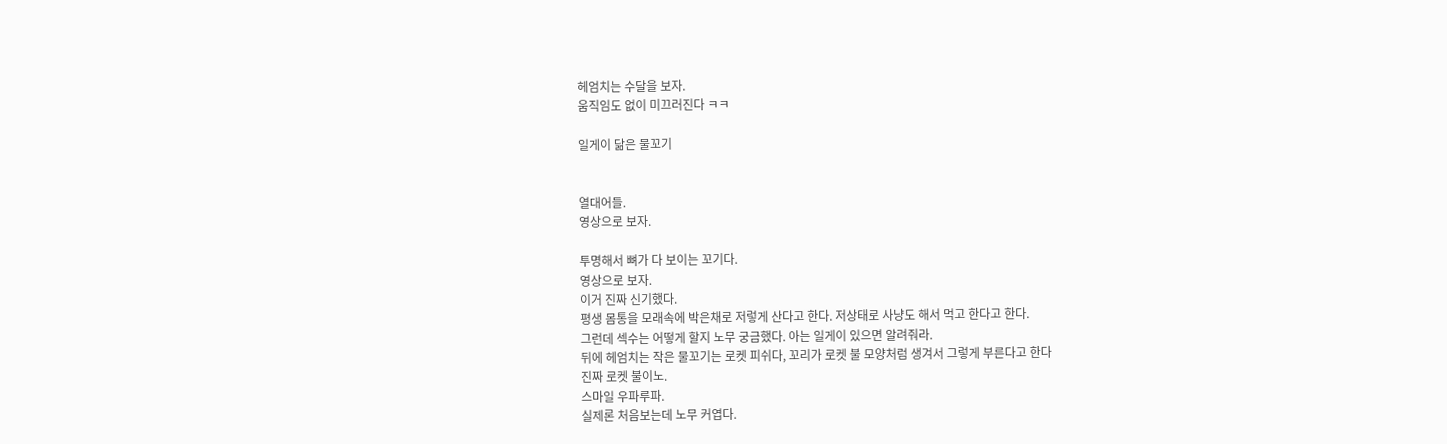헤엄치는 수달을 보자.
움직임도 없이 미끄러진다 ㅋㅋ

일게이 닮은 물꼬기


열대어들.
영상으로 보자.

투명해서 뼈가 다 보이는 꼬기다.
영상으로 보자.
이거 진짜 신기했다.
평생 몸통을 모래속에 박은채로 저렇게 산다고 한다. 저상태로 사냥도 해서 먹고 한다고 한다.
그런데 섹수는 어떻게 할지 노무 궁금했다. 아는 일게이 있으면 알려줘라.
뒤에 헤엄치는 작은 물꼬기는 로켓 피쉬다, 꼬리가 로켓 불 모양처럼 생겨서 그렇게 부른다고 한다
진짜 로켓 불이노.
스마일 우파루파.
실제론 처음보는데 노무 커엽다.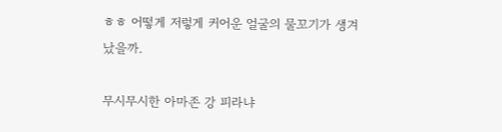ㅎㅎ 어떻게 저렇게 커어운 얼굴의 물꼬기가 생겨났을까.

무시무시한 아마존 강 피라냐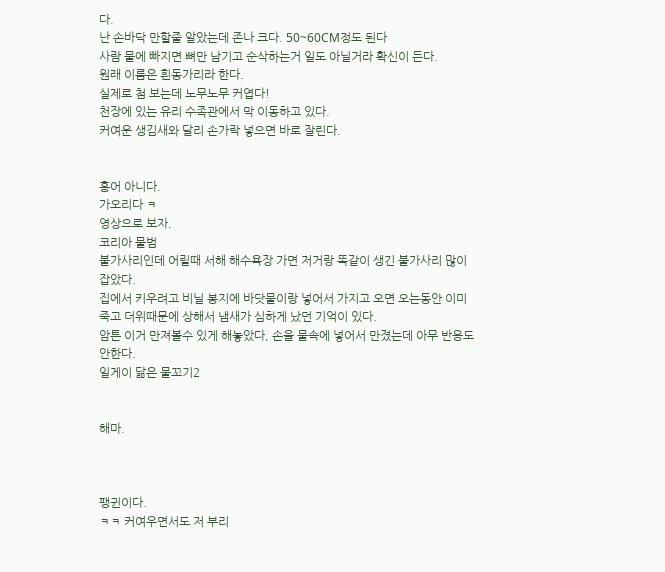다.
난 손바닥 만할줄 알았는데 존나 크다. 50~60CM정도 된다
사람 물에 빠지면 뼈만 남기고 순삭하는거 일도 아닐거라 확신이 든다.
원래 이름은 흰동가리라 한다.
실제로 첨 보는데 노무노무 커엽다!
천장에 있는 유리 수족관에서 막 이동하고 있다.
커여운 생김새와 달리 손가락 넣으면 바로 잘린다.


홍어 아니다.
가오리다 ㅋ
영상으로 보자.
코리아 물범
불가사리인데 어릴때 서해 해수욕장 가면 저거랑 똑같이 생긴 불가사리 많이 잡았다.
집에서 키우려고 비닐 봉지에 바닷물이랑 넣어서 가지고 오면 오는동안 이미 죽고 더위때문에 상해서 냄새가 심하게 났던 기억이 있다.
암튼 이거 만져볼수 있게 해놓았다, 손을 물속에 넣어서 만졌는데 아무 반응도 안한다.
일게이 닮은 물꼬기2


해마.



팽귄이다.
ㅋㅋ 커여우면서도 저 부리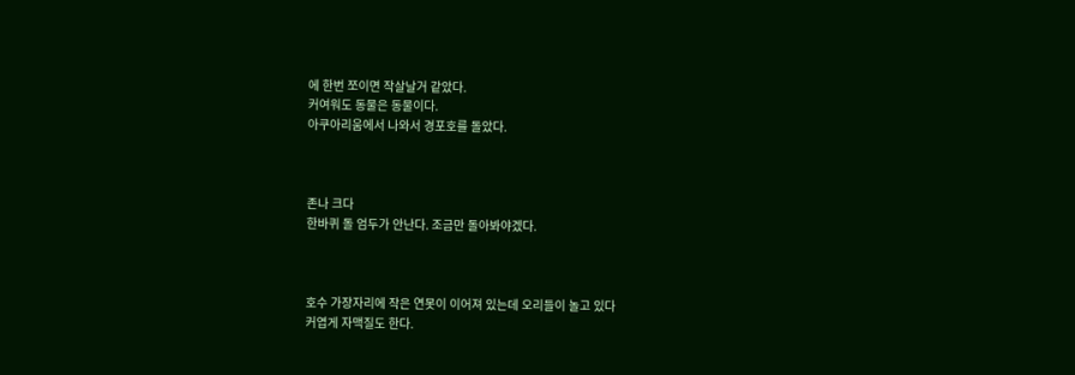에 한번 쪼이면 작살날거 같았다.
커여워도 동물은 동물이다.
아쿠아리움에서 나와서 경포호를 돌았다.



존나 크다
한바퀴 돌 엄두가 안난다. 조금만 돌아봐야겠다.



호수 가장자리에 작은 연못이 이어져 있는데 오리들이 놀고 있다
커엽게 자맥질도 한다.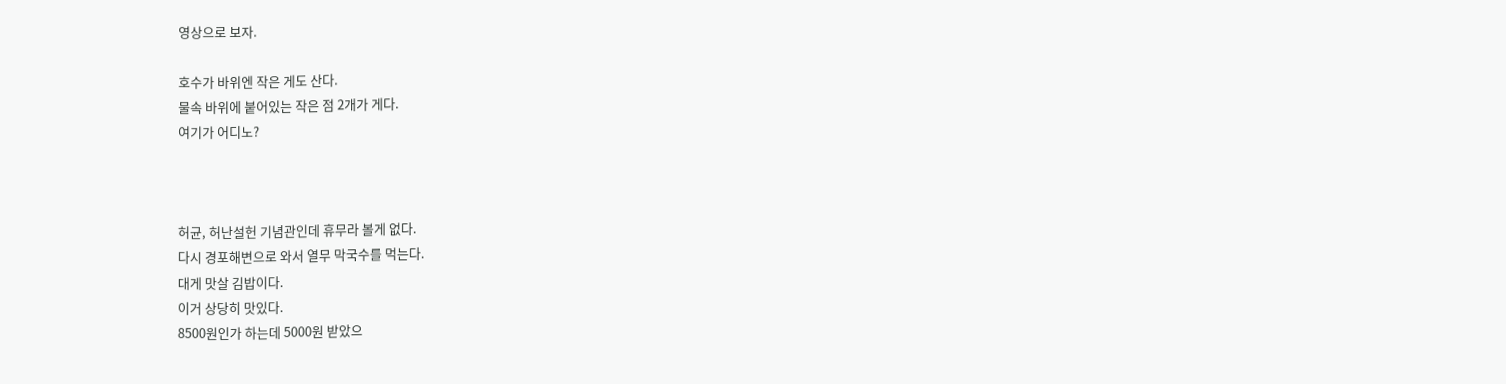영상으로 보자.

호수가 바위엔 작은 게도 산다.
물속 바위에 붙어있는 작은 점 2개가 게다.
여기가 어디노?



허균, 허난설헌 기념관인데 휴무라 볼게 없다.
다시 경포해변으로 와서 열무 막국수를 먹는다.
대게 맛살 김밥이다.
이거 상당히 맛있다.
8500원인가 하는데 5000원 받았으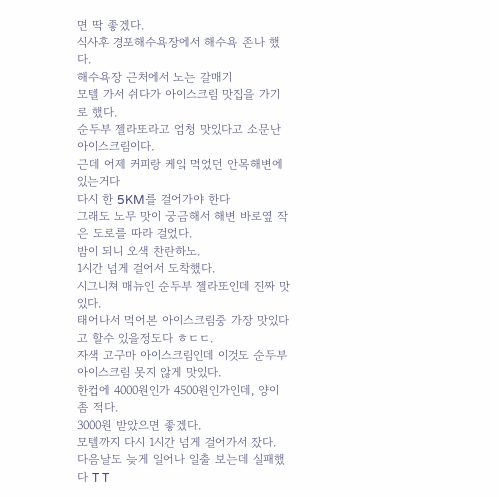면 딱 좋겠다.
식사후 경포해수욕장에서 해수욕 존나 했다.
해수욕장 근처에서 노는 갈매기
모텔 가서 쉬다가 아이스크림 맛집을 가기로 했다.
순두부 젤라또라고 엄청 맛있다고 소문난 아이스크림이다.
근데 어제 커피랑 케잌 먹었던 안목해변에 있는거다
다시 한 5KM를 걸어가야 한다
그래도 노무 맛이 궁금해서 해변 바로옆 작은 도로를 따라 걸었다.
밤이 되니 오색 찬란하노.
1시간 넘게 걸어서 도착했다.
시그니쳐 매뉴인 순두부 젤라또인데 진짜 맛있다.
태어나서 먹어본 아이스크림중 가장 맛있다고 할수 있을정도다 ㅎㄷㄷ.
자색 고구마 아이스크림인데 이것도 순두부 아이스크림 못지 않게 맛있다.
한컵에 4000원인가 4500원인가인데, 양이 좀 적다.
3000원 받았으면 좋겠다.
모텔까지 다시 1시간 넘게 걸어가서 잤다.
다음날도 늦게 일어나 일출 보는데 실패했다 T T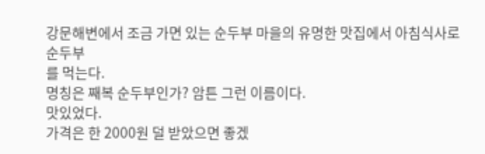강문해변에서 조금 가면 있는 순두부 마을의 유명한 맛집에서 아침식사로 순두부
를 먹는다.
명칭은 째복 순두부인가? 암튼 그런 이름이다.
맛있었다.
가격은 한 2000원 덜 받았으면 좋겠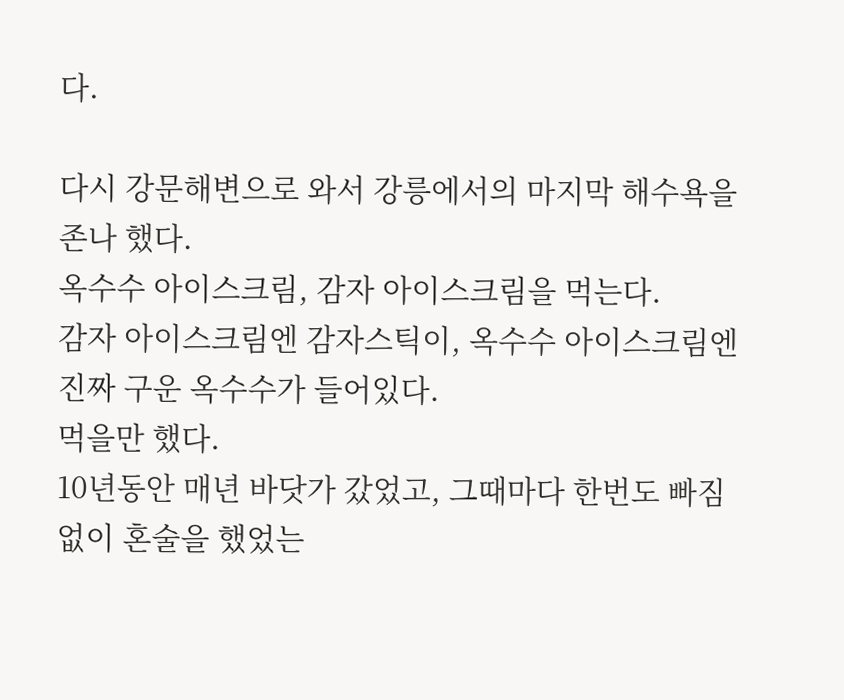다.

다시 강문해변으로 와서 강릉에서의 마지막 해수욕을 존나 했다.
옥수수 아이스크림, 감자 아이스크림을 먹는다.
감자 아이스크림엔 감자스틱이, 옥수수 아이스크림엔 진짜 구운 옥수수가 들어있다.
먹을만 했다.
10년동안 매년 바닷가 갔었고, 그때마다 한번도 빠짐없이 혼술을 했었는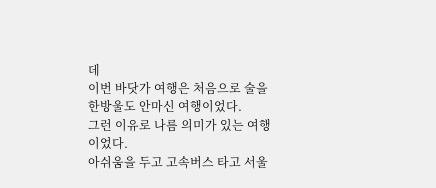데
이번 바닷가 여행은 처음으로 술을 한방울도 안마신 여행이었다.
그런 이유로 나름 의미가 있는 여행이었다.
아쉬움을 두고 고속버스 타고 서울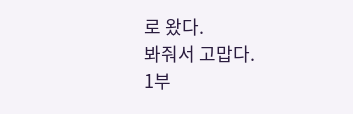로 왔다.
봐줘서 고맙다.
1부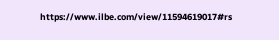https://www.ilbe.com/view/11594619017#rs